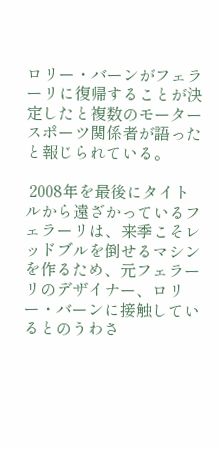ロリー・バーンがフェラーリに復帰することが決定したと複数のモータースポーツ関係者が語ったと報じられている。

 2008年を最後にタイトルから遠ざかっているフェラーリは、来季こそレッドブルを倒せるマシンを作るため、元フェラーリのデザイナー、ロリー・バーンに接触しているとのうわさ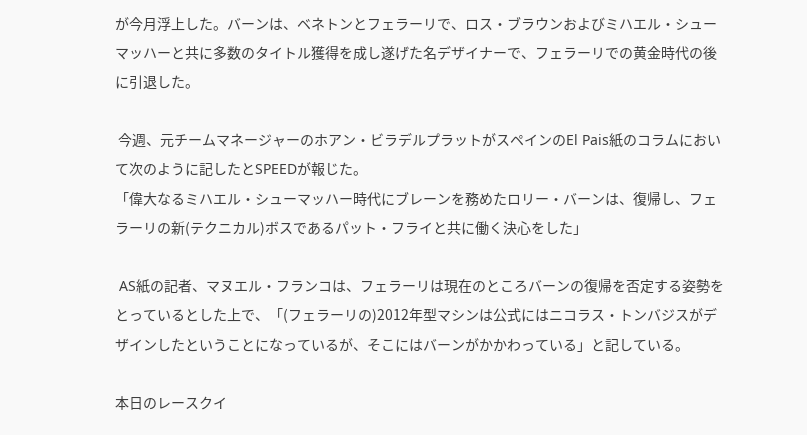が今月浮上した。バーンは、ベネトンとフェラーリで、ロス・ブラウンおよびミハエル・シューマッハーと共に多数のタイトル獲得を成し遂げた名デザイナーで、フェラーリでの黄金時代の後に引退した。

 今週、元チームマネージャーのホアン・ビラデルプラットがスペインのEl Pais紙のコラムにおいて次のように記したとSPEEDが報じた。
「偉大なるミハエル・シューマッハー時代にブレーンを務めたロリー・バーンは、復帰し、フェラーリの新(テクニカル)ボスであるパット・フライと共に働く決心をした」

 AS紙の記者、マヌエル・フランコは、フェラーリは現在のところバーンの復帰を否定する姿勢をとっているとした上で、「(フェラーリの)2012年型マシンは公式にはニコラス・トンバジスがデザインしたということになっているが、そこにはバーンがかかわっている」と記している。

本日のレースクイ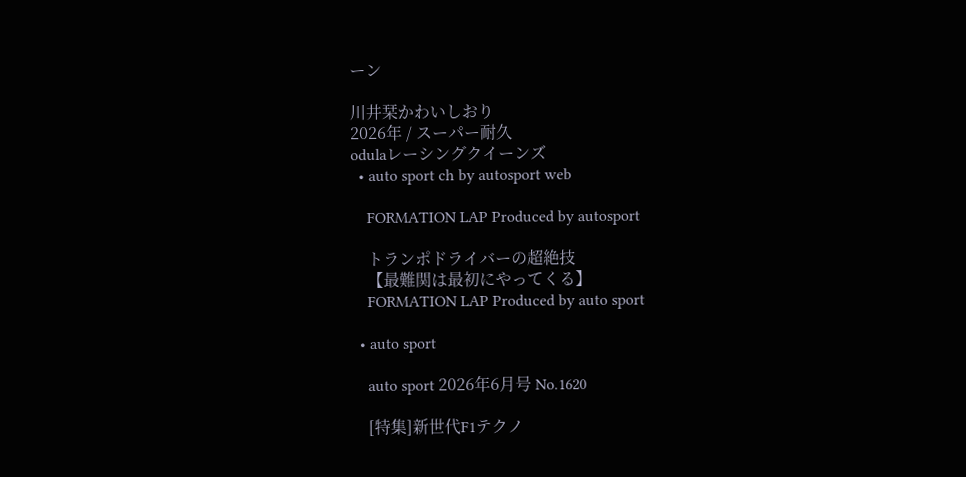ーン

川井栞かわいしおり
2026年 / スーパー耐久
odulaレーシングクイーンズ
  • auto sport ch by autosport web

    FORMATION LAP Produced by autosport

    トランポドライバーの超絶技
    【最難関は最初にやってくる】
    FORMATION LAP Produced by auto sport

  • auto sport

    auto sport 2026年6月号 No.1620

    [特集]新世代F1テクノ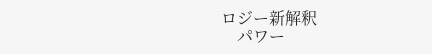ロジー新解釈
    パワー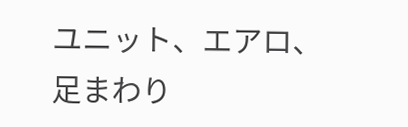ユニット、エアロ、足まわり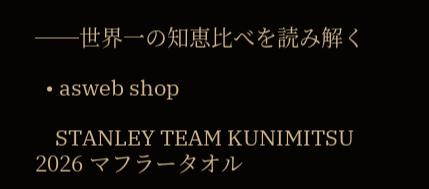──世界一の知恵比べを読み解く

  • asweb shop

    STANLEY TEAM KUNIMITSU 2026 マフラータオル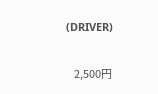(DRIVER)

    2,500円